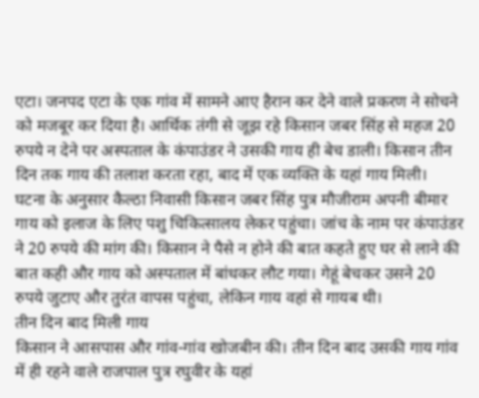एटा। जनपद एटा के एक गांव में सामने आए हैरान कर देने वाले प्रकरण ने सोचने को मजबूर कर दिया है। आर्थिक तंगी से जूझ रहे किसान जबर सिंह से महज 20 रुपये न देने पर अस्पताल के कंपाउंडर ने उसकी गाय ही बेच डाली। किसान तीन दिन तक गाय की तलाश करता रहा, बाद में एक व्यक्ति के यहां गाय मिली।
घटना के अनुसार कैल्ठा निवासी किसान जबर सिंह पुत्र मौजीराम अपनी बीमार गाय को इलाज के लिए पशु चिकित्सालय लेकर पहुंचा। जांच के नाम पर कंपाउंडर ने 20 रुपये की मांग की। किसान ने पैसे न होने की बात कहते हुए घर से लाने की बात कही और गाय को अस्पताल में बांधकर लौट गया। गेहूं बेचकर उसने 20 रुपये जुटाए और तुरंत वापस पहुंचा, लेकिन गाय वहां से गायब थी।
तीन दिन बाद मिली गाय
किसान ने आसपास और गांव-गांव खोजबीन की। तीन दिन बाद उसकी गाय गांव में ही रहने वाले राजपाल पुत्र रघुवीर के यहां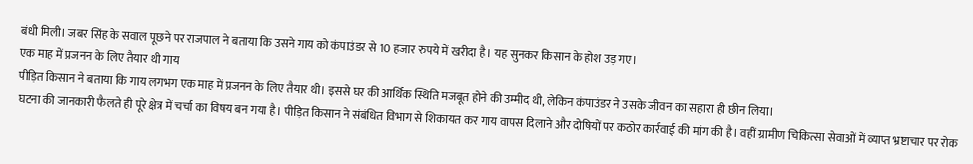बंधी मिली। जबर सिंह के सवाल पूछने पर राजपाल ने बताया कि उसने गाय को कंपाउंडर से 10 हजार रुपये में खरीदा है। यह सुनकर किसान के होश उड़ गए।
एक माह में प्रजनन के लिए तैयार थी गाय
पीड़ित किसान ने बताया कि गाय लगभग एक माह में प्रजनन के लिए तैयार थी। इससे घर की आर्थिक स्थिति मजबूत होने की उम्मीद थी, लेकिन कंपाउंडर ने उसके जीवन का सहारा ही छीन लिया।
घटना की जानकारी फैलते ही पूरे क्षेत्र में चर्चा का विषय बन गया है। पीड़ित किसान ने संबंधित विभाग से शिकायत कर गाय वापस दिलाने और दोषियों पर कठोर कार्रवाई की मांग की है। वहीं ग्रामीण चिकित्सा सेवाओं में व्याप्त भ्रष्टाचार पर रोक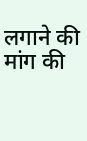लगाने की मांग की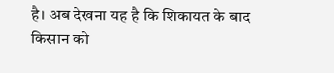है। अब देखना यह है कि शिकायत के बाद किसान को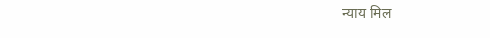न्याय मिल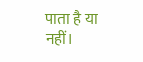पाता है या नहीं।